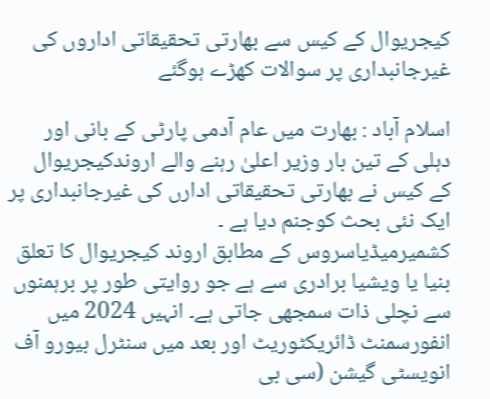کیجریوال کے کیس سے بھارتی تحقیقاتی اداروں کی غیرجانبداری پر سوالات کھڑے ہوگئے

اسلام آباد : بھارت میں عام آدمی پارٹی کے بانی اور دہلی کے تین بار وزیر اعلیٰ رہنے والے اروندکیجریوال کے کیس نے بھارتی تحقیقاتی ادارں کی غیرجانبداری پر ایک نئی بحث کوجنم دیا ہے ۔
کشمیرمیڈیاسروس کے مطابق اروند کیجریوال کا تعلق بنیا یا ویشیا برادری سے ہے جو روایتی طور پر برہمنوں سے نچلی ذات سمجھی جاتی ہے۔ انہیں 2024 میں انفورسمنٹ ڈائریکٹوریٹ اور بعد میں سنٹرل بیورو آف انویسٹی گیشن (سی بی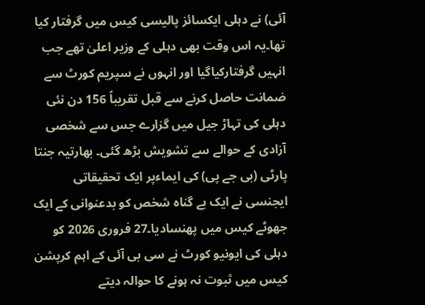آئی) نے دہلی ایکسائز پالیسی کیس میں گرفتار کیا تھا۔یہ اس وقت بھی دہلی کے وزیر اعلیٰ تھے جب انہیں گرفتارکیاگیا اور انہوں نے سپریم کورٹ سے ضمانت حاصل کرنے سے قبل تقریباً 156 دن نئی دہلی کی تہاڑ جیل میں گزارے جس سے شخصی آزادی کے حوالے سے تشویش بڑھ گئی۔ بھارتیہ جنتا پارٹی (بی جے پی) کی ایماءپر ایک تحقیقاتی ایجنسی نے ایک بے گناہ شخص کو بدعنوانی کے ایک جھوٹے کیس میں پھنسادیا۔27 فروری 2026 کو دہلی کی ایونیو کورٹ نے سی بی آئی کے اہم کرپشن کیس میں ثبوت نہ ہونے کا حوالہ دیتے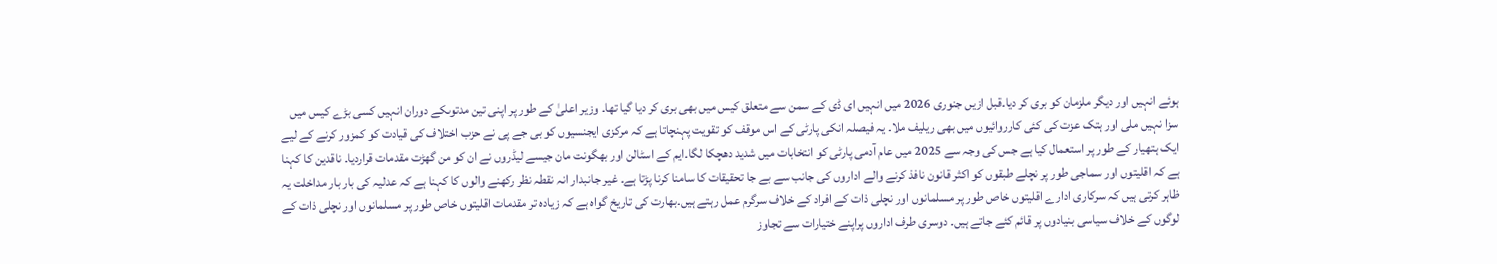ہوئے انہیں اور دیگر ملزمان کو بری کر دیا۔قبل ازیں جنوری 2026 میں انہیں ای ڈی کے سمن سے متعلق کیس میں بھی بری کر دیا گیا تھا۔ وزیر اعلیٰ کے طور پر اپنی تین مدتوںکے دوران انہیں کسی بڑے کیس میں سزا نہیں ملی اور ہتک عزت کی کئی کارروائیوں میں بھی ریلیف ملا۔ یہ فیصلہ انکی پارٹی کے اس موقف کو تقویت پہنچاتا ہے کہ مرکزی ایجنسیوں کو بی جے پی نے حزب اختلاف کی قیادت کو کمزور کرنے کے لیے ایک ہتھیار کے طور پر استعمال کیا ہے جس کی وجہ سے 2025 میں عام آدمی پارٹی کو انتخابات میں شدید دھچکا لگا۔ایم کے اسٹالن اور بھگونت مان جیسے لیڈروں نے ان کو من گھڑت مقدمات قراردیا۔ ناقدین کا کہنا ہے کہ اقلیتوں اور سماجی طور پر نچلے طبقوں کو اکثر قانون نافذ کرنے والے اداروں کی جانب سے بے جا تحقیقات کا سامنا کرنا پڑتا ہے۔ غیر جانبدار انہ نقطہ نظر رکھنے والوں کا کہنا ہے کہ عدلیہ کی بار بار مداخلت یہ ظاہر کرتی ہیں کہ سرکاری ادارے اقلیتوں خاص طور پر مسلمانوں اور نچلی ذات کے افراد کے خلاف سرگرم عمل رہتے ہیں۔بھارت کی تاریخ گواہ ہے کہ زیادہ تر مقدمات اقلیتوں خاص طور پر مسلمانوں اور نچلی ذات کے لوگوں کے خلاف سیاسی بنیادوں پر قائم کئے جاتے ہیں۔ دوسری طرف اداروں پراپنے ختیارات سے تجاوز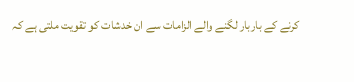کرنے کے باربار لگنے والے الزامات سے ان خدشات کو تقویت ملتی ہے کہ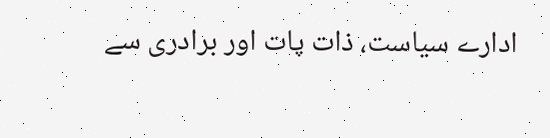ادارے سیاست، ذات پات اور برادری سے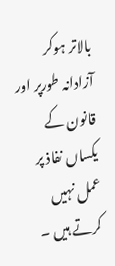بالاتر ہوکر آزادانہ طورپر اور قانون کے یکساں نفاذ پر عمل نہیں کرتے ہیں ۔